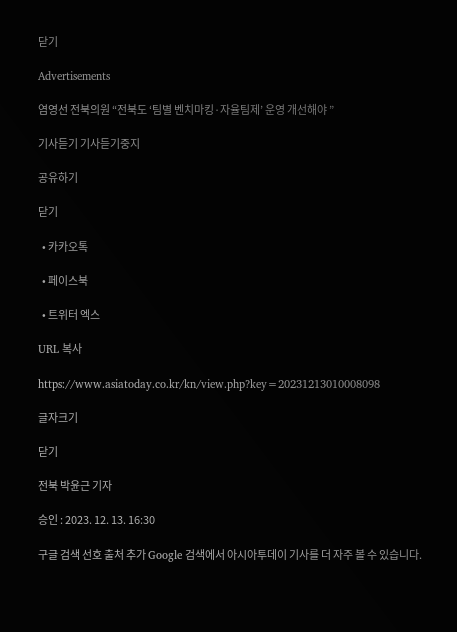닫기

Advertisements

염영선 전북의원 “전북도 ‘팀별 벤치마킹·자율팀제’ 운영 개선해야 ”

기사듣기 기사듣기중지

공유하기

닫기

  • 카카오톡

  • 페이스북

  • 트위터 엑스

URL 복사

https://www.asiatoday.co.kr/kn/view.php?key=20231213010008098

글자크기

닫기

전북 박윤근 기자

승인 : 2023. 12. 13. 16:30

구글 검색 선호 출처 추가 Google 검색에서 아시아투데이 기사를 더 자주 볼 수 있습니다.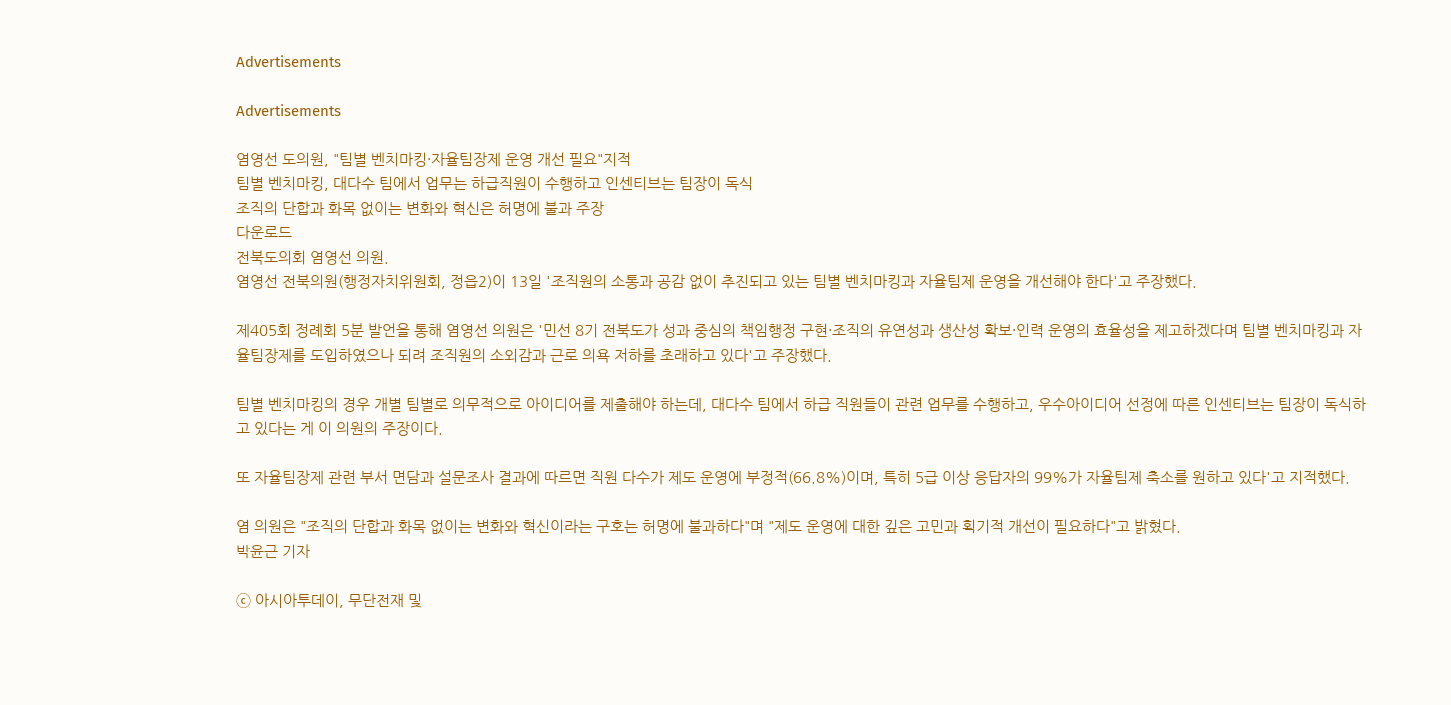Advertisements

Advertisements

염영선 도의원, "팀별 벤치마킹·자율팀장제 운영 개선 필요"지적
팀별 벤치마킹, 대다수 팀에서 업무는 하급직원이 수행하고 인센티브는 팀장이 독식
조직의 단합과 화목 없이는 변화와 혁신은 허명에 불과 주장
다운로드
전북도의회 염영선 의원.
염영선 전북의원(행정자치위원회, 정읍2)이 13일 '조직원의 소통과 공감 없이 추진되고 있는 팀별 벤치마킹과 자율팀제 운영을 개선해야 한다'고 주장했다.

제405회 정례회 5분 발언을 통해 염영선 의원은 '민선 8기 전북도가 성과 중심의 책임행정 구현·조직의 유연성과 생산성 확보·인력 운영의 효율성을 제고하겠다며 팀별 벤치마킹과 자율팀장제를 도입하였으나 되려 조직원의 소외감과 근로 의욕 저하를 초래하고 있다'고 주장했다.

팀별 벤치마킹의 경우 개별 팀별로 의무적으로 아이디어를 제출해야 하는데, 대다수 팀에서 하급 직원들이 관련 업무를 수행하고, 우수아이디어 선정에 따른 인센티브는 팀장이 독식하고 있다는 게 이 의원의 주장이다.

또 자율팀장제 관련 부서 면담과 설문조사 결과에 따르면 직원 다수가 제도 운영에 부정적(66.8%)이며, 특히 5급 이상 응답자의 99%가 자율팀제 축소를 원하고 있다'고 지적했다.

염 의원은 "조직의 단합과 화목 없이는 변화와 혁신이라는 구호는 허명에 불과하다"며 "제도 운영에 대한 깊은 고민과 획기적 개선이 필요하다"고 밝혔다.
박윤근 기자

ⓒ 아시아투데이, 무단전재 및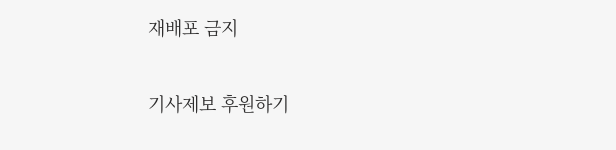재배포 금지

기사제보 후원하기